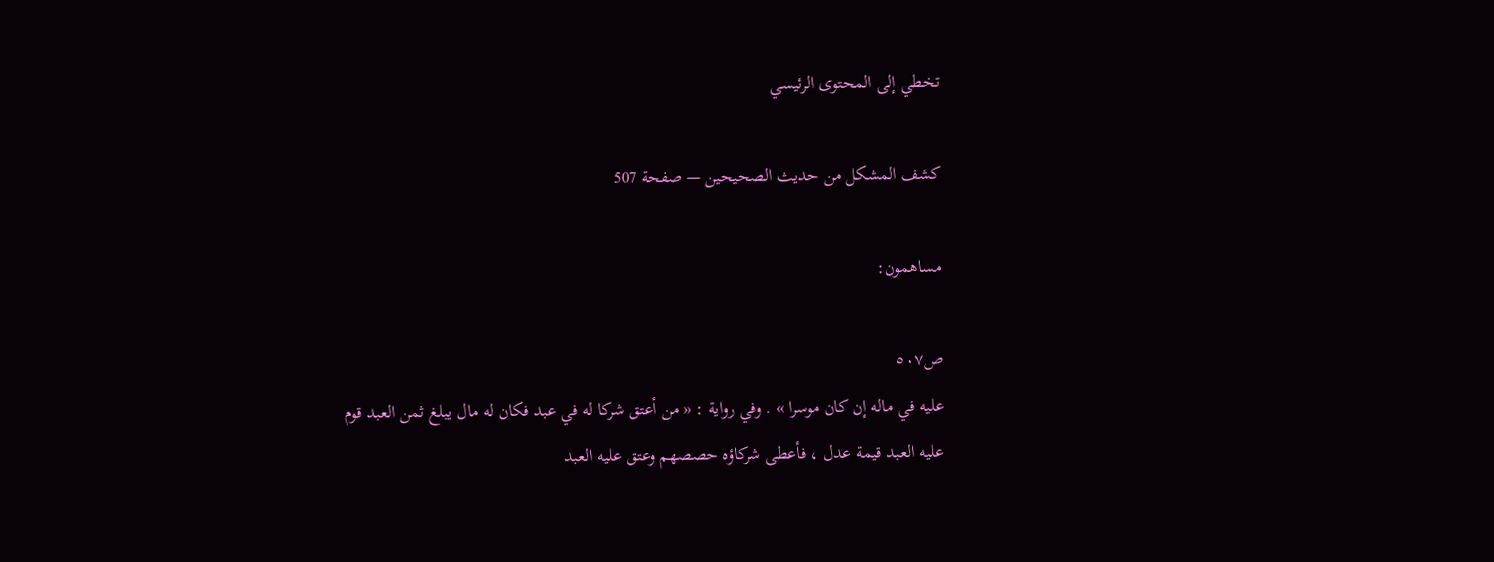تخطي إلى المحتوى الرئيسي

كشف المشكل من حديث الصحيحين — صفحة 507

مساهمون:

ص٥٠٧
عليه في ماله إن كان موسرا » . وفي رواية : « من أعتق شركا له في عبد فكان له مال يبلغ ثمن العبد قوم عليه العبد قيمة عدل ، فأعطى شركاؤه حصصهم وعتق عليه العبد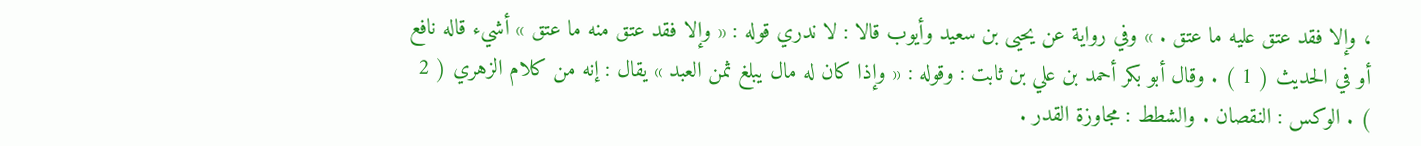، وإلا فقد عتق عليه ما عتق . » وفي رواية عن يحيى بن سعيد وأيوب قالا : لا ندري قوله : « وإلا فقد عتق منه ما عتق » أشيء قاله نافع أو في الحديث ( 1 ) . وقال أبو بكر أحمد بن علي بن ثابت : وقوله : « وإذا كان له مال يبلغ ثمن العبد » يقال : إنه من كلام الزهري ( 2 ) . الوكس : النقصان . والشطط : مجاوزة القدر .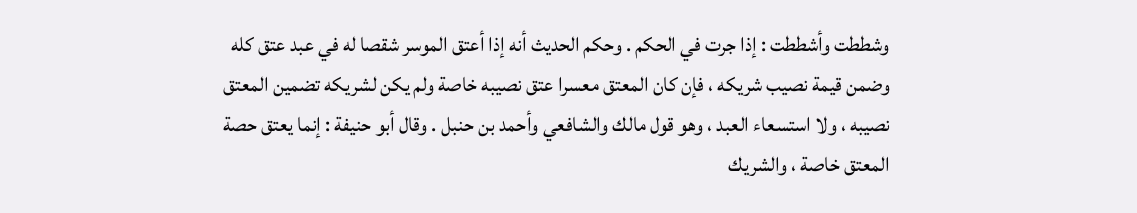وشططت وأشططت : إذا جرت في الحكم . وحكم الحديث أنه إذا أعتق الموسر شقصا له في عبد عتق كله وضمن قيمة نصيب شريكه ، فإن كان المعتق معسرا عتق نصيبه خاصة ولم يكن لشريكه تضمين المعتق نصيبه ، ولا استسعاء العبد ، وهو قول مالك والشافعي وأحمد بن حنبل . وقال أبو حنيفة : إنما يعتق حصة المعتق خاصة ، والشريك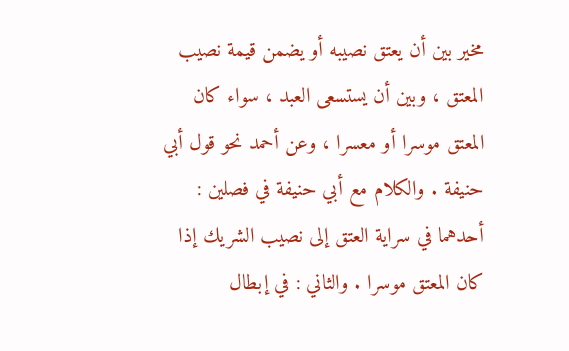مخير بين أن يعتق نصيبه أو يضمن قيمة نصيب المعتق ، وبين أن يستسعى العبد ، سواء كان المعتق موسرا أو معسرا ، وعن أحمد نحو قول أبي حنيفة . والكلام مع أبي حنيفة في فصلين : أحدهما في سراية العتق إلى نصيب الشريك إذا كان المعتق موسرا . والثاني : في إبطال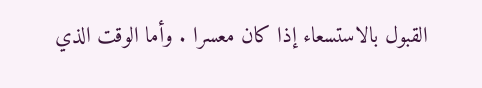القبول بالاستسعاء إذا كان معسرا . وأما الوقت الذي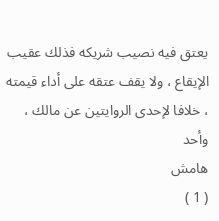يعتق فيه نصيب شريكه فذلك عقيب الإيقاع ، ولا يقف عتقه على أداء قيمته ، خلافا لإحدى الروايتين عن مالك ، وأحد
هامش
( 1 )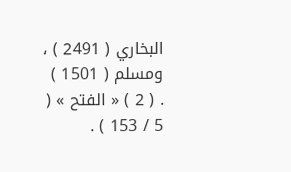البخاري ( 2491 ) ، ومسلم ( 1501 ) . ( 2 ) « الفتح » ( 5 / 153 ) .